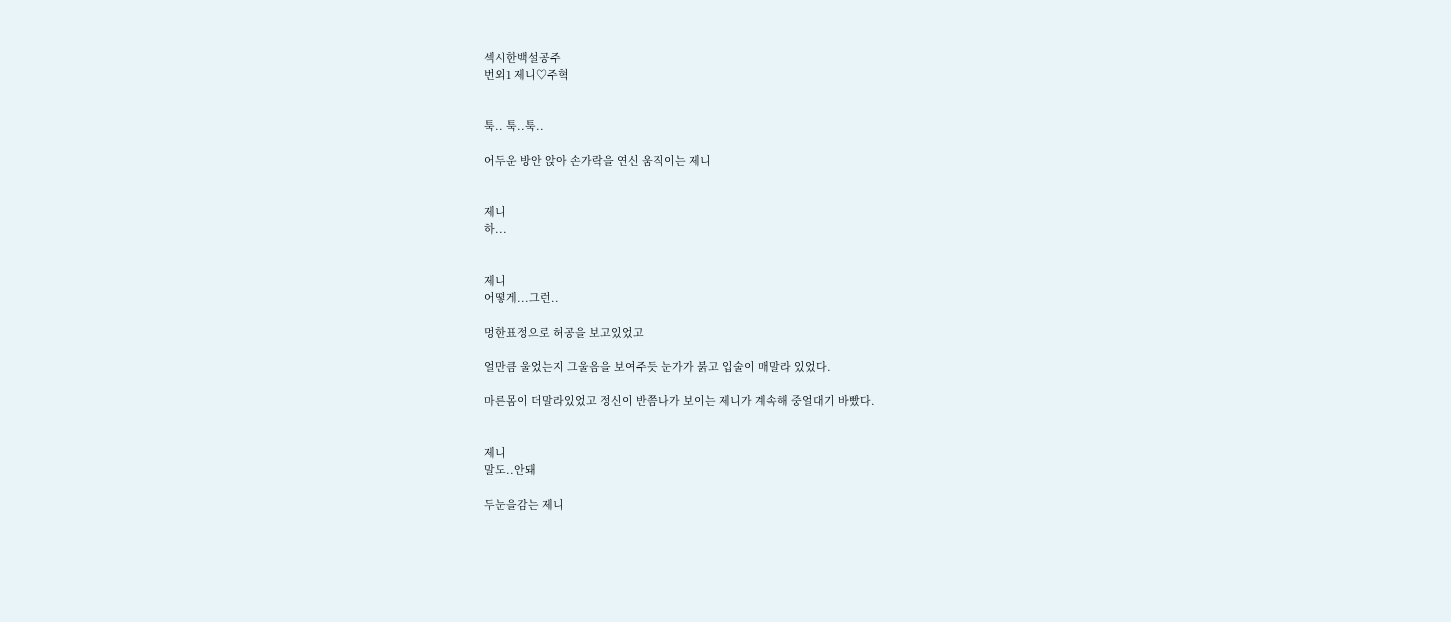섹시한백설공주
번외1 제니♡주혁


툭.. 툭..툭..

어두운 방안 앉아 손가락을 연신 움직이는 제니


제니
하...


제니
어떻게...그런..

멍한표정으로 허공을 보고있었고

얼만큼 울었는지 그울음을 보여주듯 눈가가 붉고 입술이 매말라 있었다.

마른몸이 더말라있었고 정신이 반쯤나가 보이는 제니가 계속해 중얼대기 바빴다.


제니
말도..안돼

두눈을감는 제니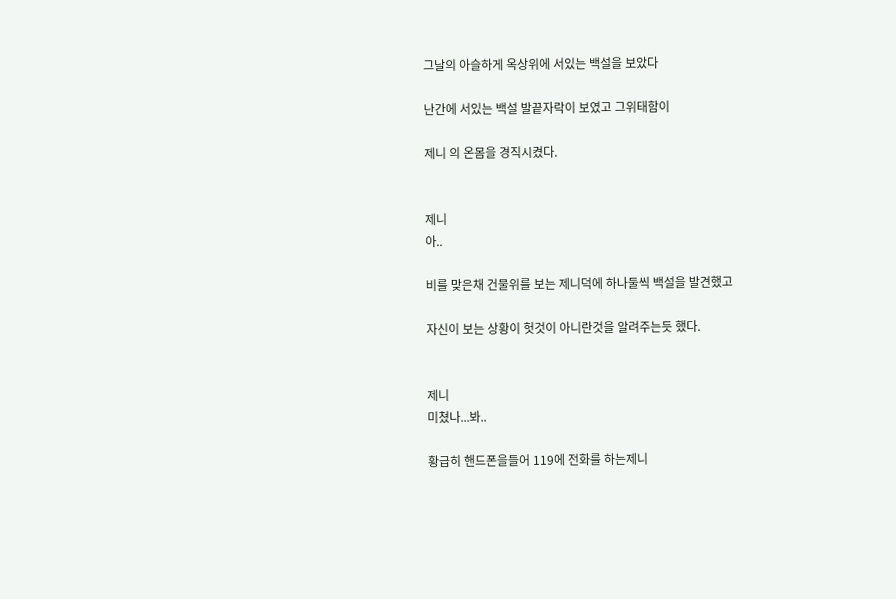그날의 아슬하게 옥상위에 서있는 백설을 보았다

난간에 서있는 백설 발끝자락이 보였고 그위태함이

제니 의 온몸을 경직시켰다.


제니
아..

비를 맞은채 건물위를 보는 제니덕에 하나둘씩 백설을 발견했고

자신이 보는 상황이 헛것이 아니란것을 알려주는듯 했다.


제니
미쳤나...봐..

황급히 핸드폰을들어 119에 전화를 하는제니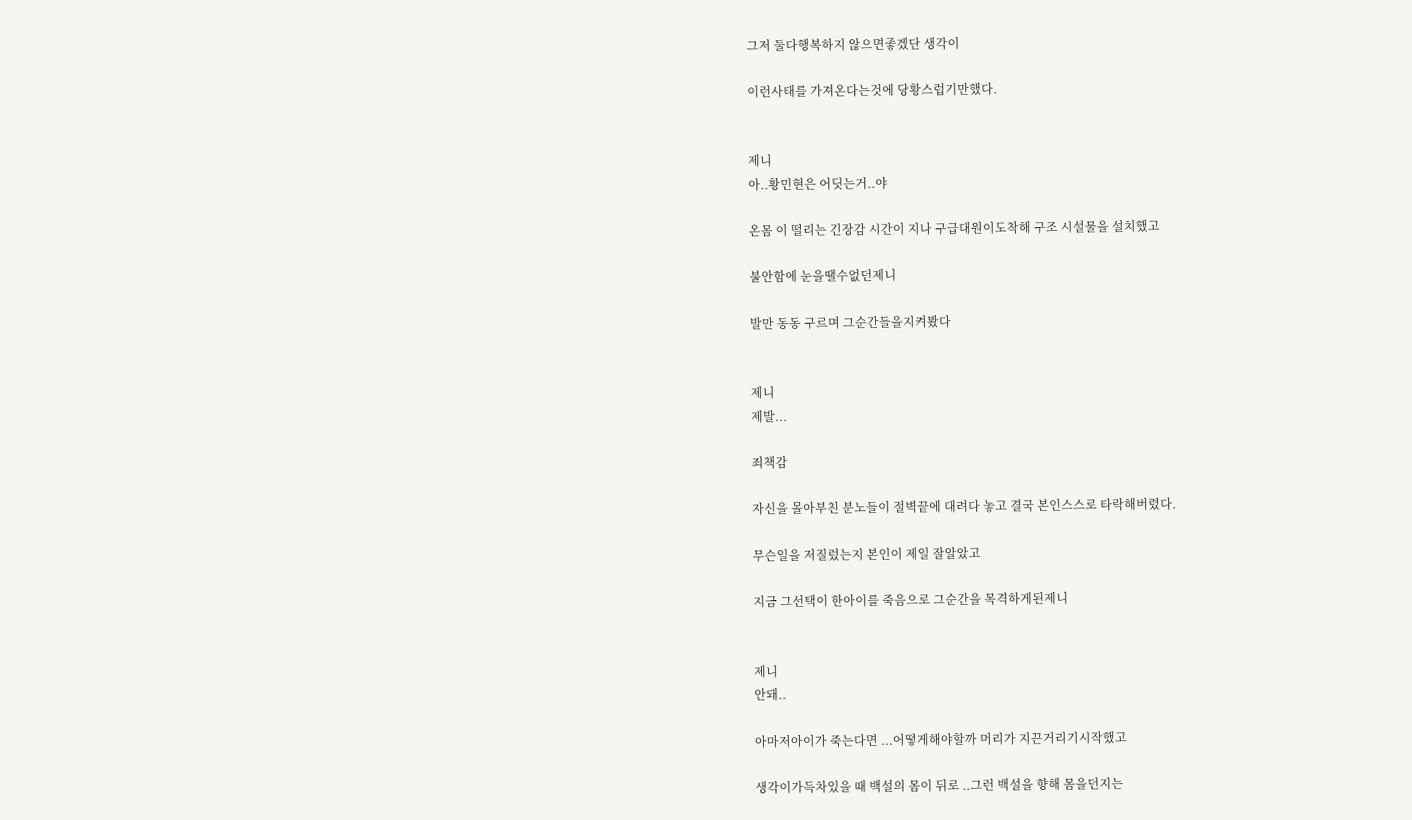그저 둘다행복하지 않으면좋겠단 생각이

이런사태를 가져온다는것에 당황스럽기만했다.


제니
아..황민현은 어딧는거..야

온몸 이 떨리는 긴장감 시간이 지나 구급대원이도착해 구조 시설물을 설치했고

불안함에 눈을땔수없던제니

발만 동동 구르며 그순간들을지켜봤다


제니
제발...

죄책감

자신을 몰아부친 분노들이 절벽끝에 대려다 놓고 결국 본인스스로 타락해버렸다.

무슨일을 저질렀는지 본인이 제일 잘알았고

지금 그선택이 한아이를 죽음으로 그순간을 목격하게된제니


제니
안돼..

아마저아이가 죽는다면 ...어떻게해야할까 머리가 지끈거리기시작했고

생각이가득차있을 때 백설의 몸이 뒤로 ..그런 백설을 향해 몸을던지는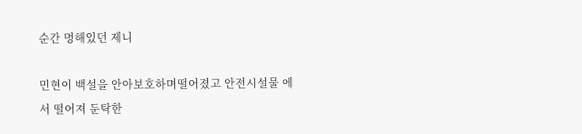순간 멍해있던 제니

민현이 백설을 안아보호하며떨어졌고 안전시설물 에서 떨어져 둔탁한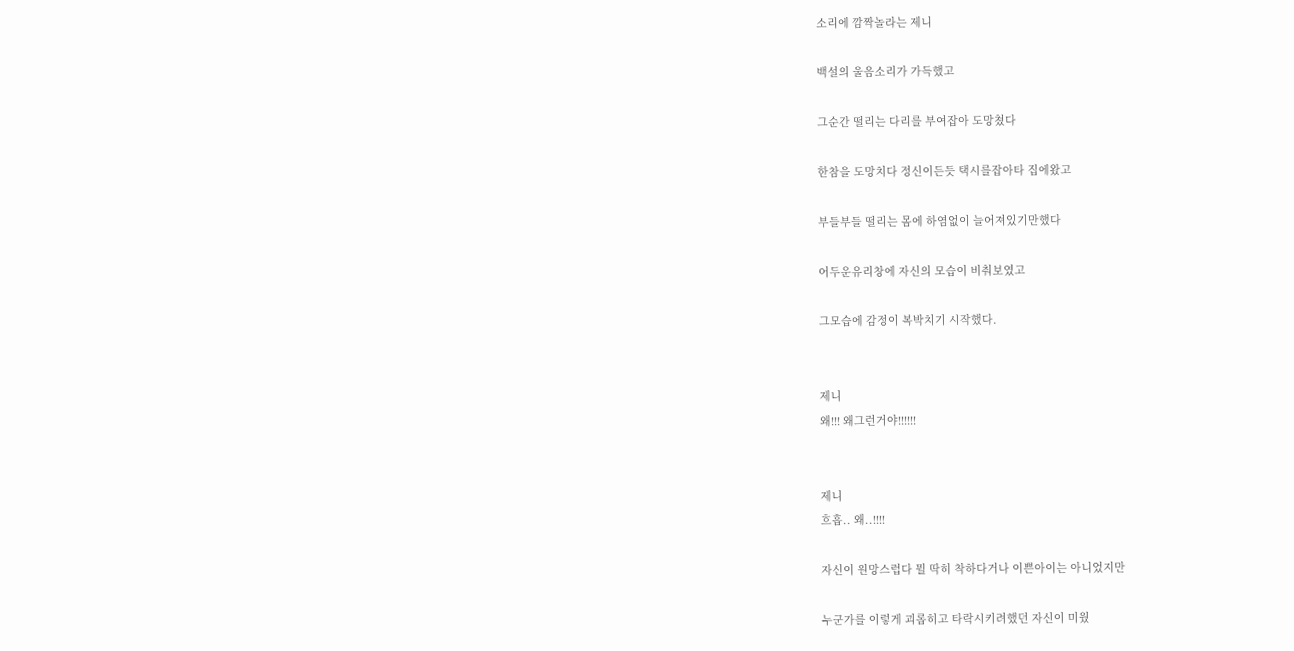소리에 깜짝놀라는 제니

백설의 울음소리가 가득했고

그순간 떨리는 다리를 부여잡아 도망쳤다

한참을 도망치다 정신이든듯 택시를잡아타 집에왔고

부들부들 떨리는 몸에 하염없이 늘어져있기만했다

어두운유리창에 자신의 모습이 비춰보였고

그모습에 감정이 복박치기 시작했다.


제니
왜!!! 왜그런거야!!!!!!


제니
흐흡.. 왜..!!!!

자신이 원망스럽다 뭘 딱히 착하다거나 이쁜아이는 아니었지만

누군가를 이렇게 괴롭히고 타락시키려했던 자신이 미웠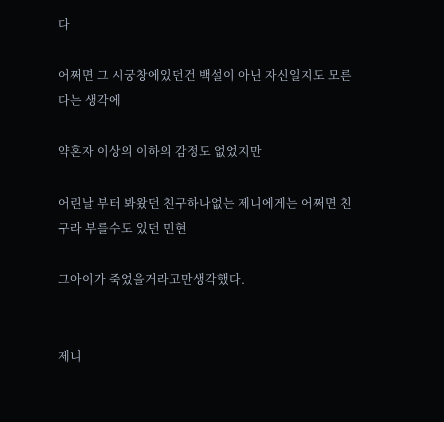다

어쩌면 그 시궁창에있던건 백설이 아닌 자신일지도 모른다는 생각에

약혼자 이상의 이하의 감정도 없었지만

어린날 부터 봐왔던 친구하나없는 제니에게는 어쩌면 친구라 부를수도 있던 민현

그아이가 죽었을거라고만생각했다.


제니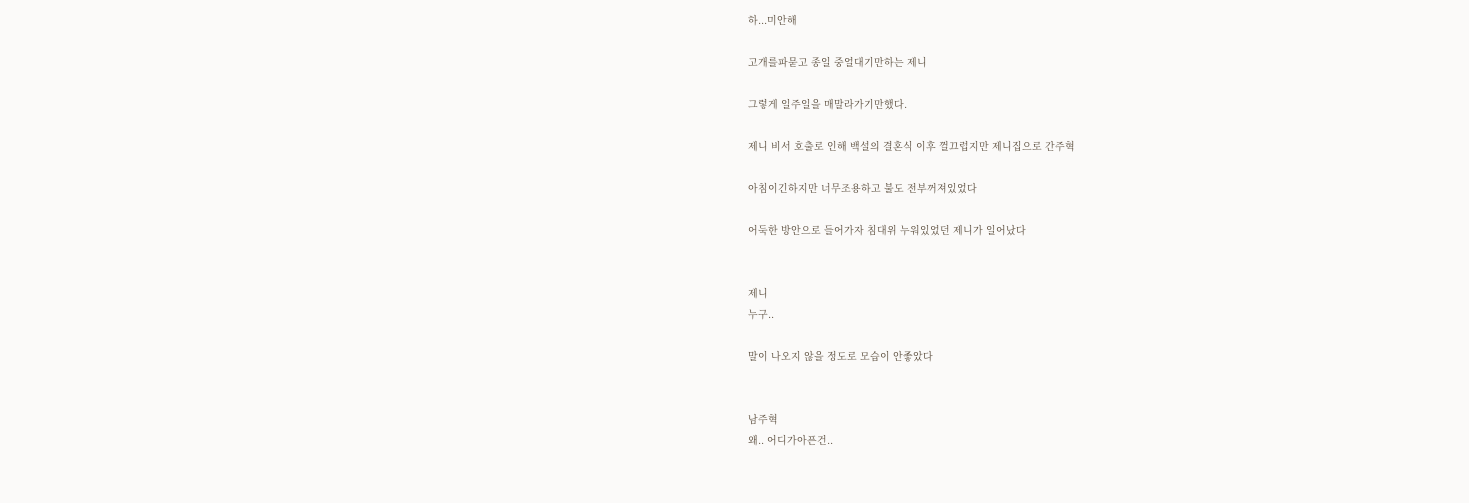하...미안해

고개를파묻고 종일 중얼대기만하는 제니

그렇게 일주일을 매말라가기만했다.

제니 비서 호출로 인해 백설의 결혼식 이후 껄끄럽지만 제니집으로 간주혁

아침이긴하지만 너무조용하고 불도 전부꺼져있었다

어둑한 방안으로 들어가자 침대위 누워있었던 제니가 일어났다


제니
누구..

말이 나오지 않을 정도로 모습이 안좋았다


남주혁
왜.. 어디가아픈건..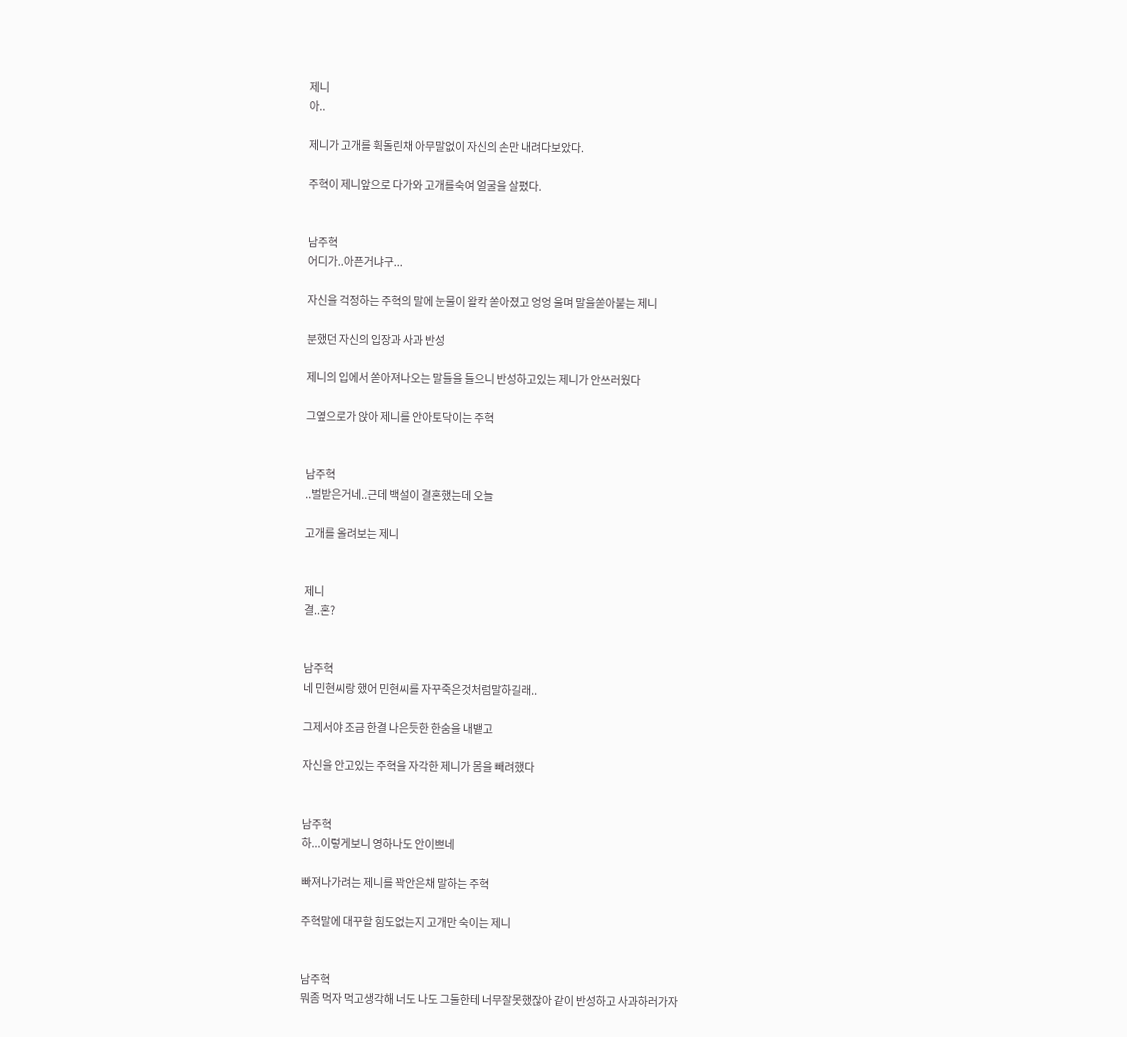제니
아..

제니가 고개를 휙돌린채 아무말없이 자신의 손만 내려다보았다.

주혁이 제니앞으로 다가와 고개를숙여 얼굴을 살폈다.


남주혁
어디가..아픈거냐구...

자신을 걱정하는 주혁의 말에 눈물이 왈칵 쏟아졌고 엉엉 울며 말을쏟아붙는 제니

분했던 자신의 입장과 사과 반성

제니의 입에서 쏟아져나오는 말들을 들으니 반성하고있는 제니가 안쓰러웠다

그옆으로가 앉아 제니를 안아토닥이는 주혁


남주혁
..벌받은거네..근데 백설이 결혼했는데 오늘

고개를 올려보는 제니


제니
결..혼?


남주혁
네 민현씨랑 했어 민현씨를 자꾸죽은것처럼말하길래..

그제서야 조금 한결 나은듯한 한숨을 내뱉고

자신을 안고있는 주혁을 자각한 제니가 몸을 빼려했다


남주혁
하...이렇게보니 영하나도 안이쁘네

빠져나가려는 제니를 꽉안은채 말하는 주혁

주혁말에 대꾸할 힘도없는지 고개만 숙이는 제니


남주혁
뭐좀 먹자 먹고생각해 너도 나도 그둘한테 너무잘못했잖아 같이 반성하고 사과하러가자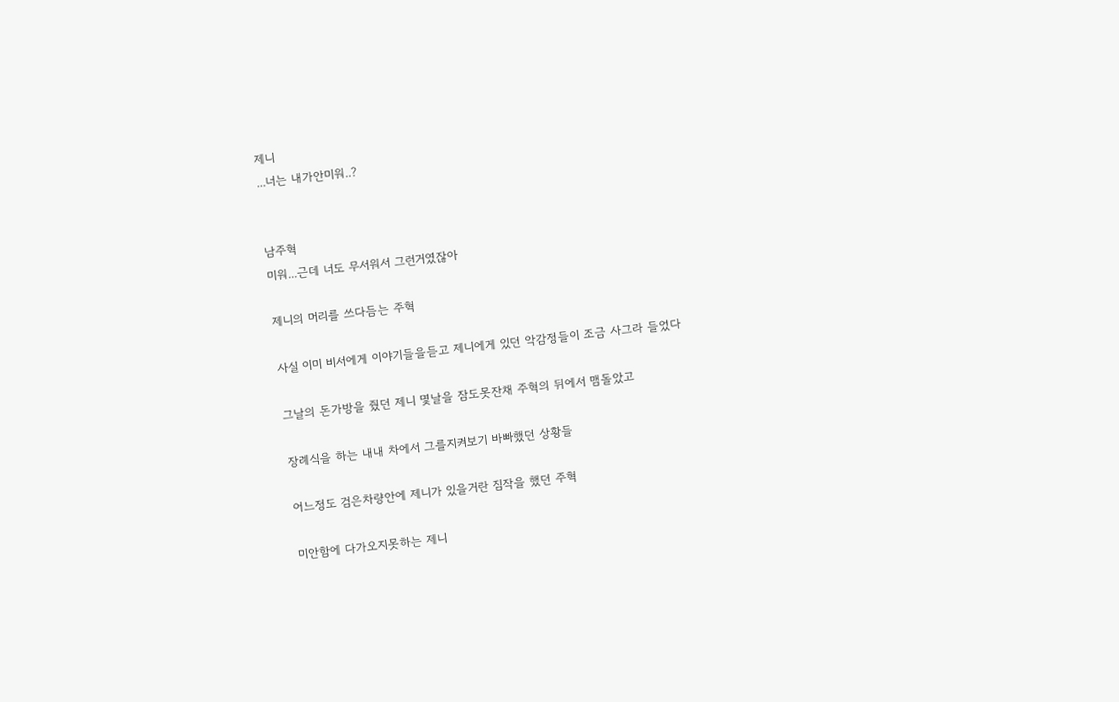제니
...너는 내가안미워..?


남주혁
미워...근데 너도 무서워서 그런거였잖아

제니의 머리를 쓰다듬는 주혁

사실 이미 비서에게 이야기들을듣고 제니에게 있던 악감정들이 조금 사그라 들었다

그날의 돈가방을 줬던 제니 몇날을 잠도못잔채 주혁의 뒤에서 맴돌았고

장례식을 하는 내내 차에서 그를지켜보기 바빠했던 상황들

어느정도 검은차량안에 제니가 있을거란 짐작을 했던 주혁

미안함에 다가오지못하는 제니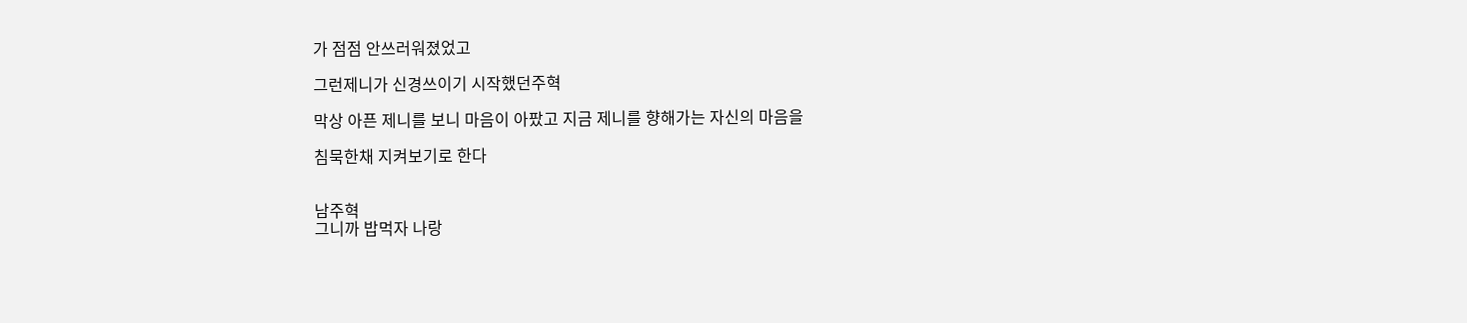가 점점 안쓰러워졌었고

그런제니가 신경쓰이기 시작했던주혁

막상 아픈 제니를 보니 마음이 아팠고 지금 제니를 향해가는 자신의 마음을

침묵한채 지켜보기로 한다


남주혁
그니까 밥먹자 나랑